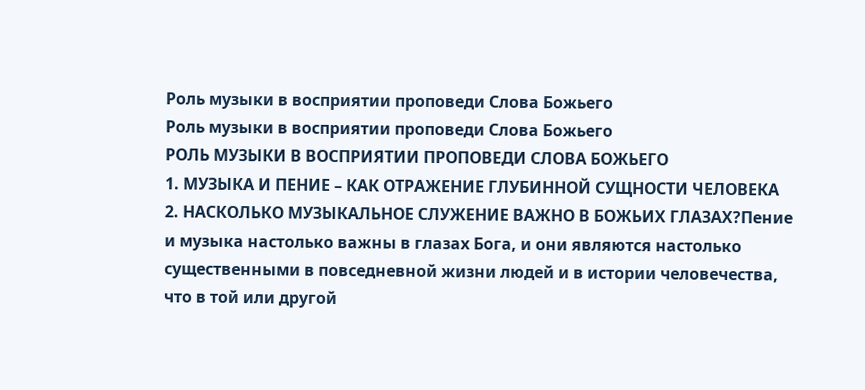Роль музыки в восприятии проповеди Слова Божьего
Роль музыки в восприятии проповеди Слова Божьего
РОЛЬ МУЗЫКИ В ВОСПРИЯТИИ ПРОПОВЕДИ СЛОВА БОЖЬЕГО
1. МУЗЫКА И ПЕНИЕ – КАК ОТРАЖЕНИЕ ГЛУБИННОЙ СУЩНОСТИ ЧЕЛОВЕКА 2. НАСКОЛЬКО МУЗЫКАЛЬНОЕ СЛУЖЕНИЕ ВАЖНО В БОЖЬИХ ГЛАЗАХ?Пение и музыка настолько важны в глазах Бога, и они являются настолько существенными в повседневной жизни людей и в истории человечества, что в той или другой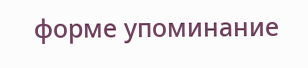форме упоминание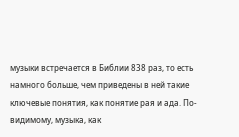музыки встречается в Библии 838 раз, то есть намного больше, чем приведены в ней такие ключевые понятия, как понятие рая и ада. По-видимому, музыка, как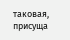таковая, присуща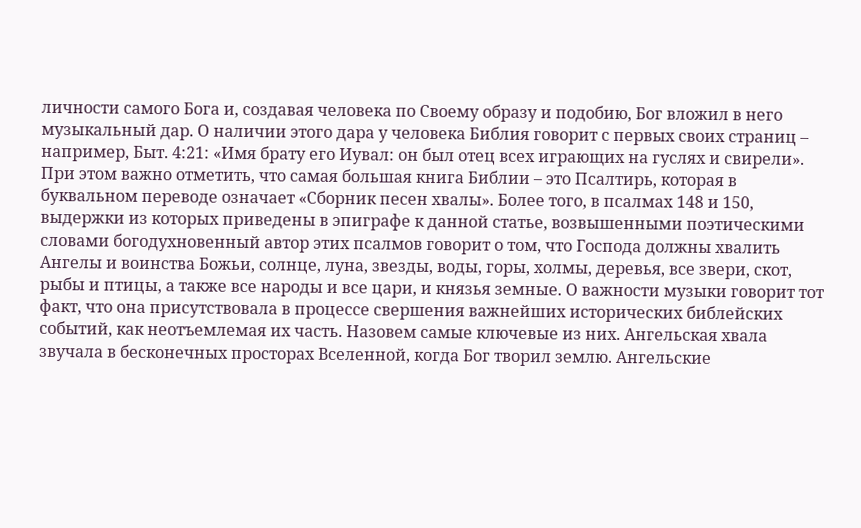личности самого Бога и, создавая человека по Своему образу и подобию, Бог вложил в него музыкальный дар. О наличии этого дара у человека Библия говорит с первых своих страниц – например, Быт. 4:21: «Имя брату его Иувал: он был отец всех играющих на гуслях и свирели». При этом важно отметить, что самая большая книга Библии – это Псалтирь, которая в буквальном переводе означает «Сборник песен хвалы». Более того, в псалмах 148 и 150, выдержки из которых приведены в эпиграфе к данной статье, возвышенными поэтическими словами богодухновенный автор этих псалмов говорит о том, что Господа должны хвалить Ангелы и воинства Божьи, солнце, луна, звезды, воды, горы, холмы, деревья, все звери, скот, рыбы и птицы, а также все народы и все цари, и князья земные. О важности музыки говорит тот факт, что она присутствовала в процессе свершения важнейших исторических библейских событий, как неотъемлемая их часть. Назовем самые ключевые из них. Ангельская хвала звучала в бесконечных просторах Вселенной, когда Бог творил землю. Ангельские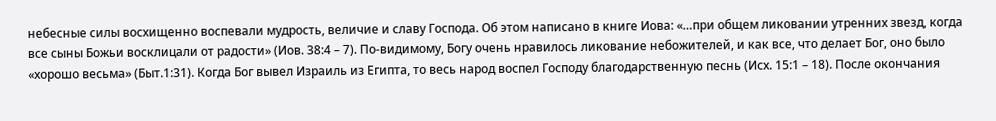небесные силы восхищенно воспевали мудрость, величие и славу Господа. Об этом написано в книге Иова: «…при общем ликовании утренних звезд, когда все сыны Божьи восклицали от радости» (Иов. 38:4 – 7). По-видимому, Богу очень нравилось ликование небожителей, и как все, что делает Бог, оно было «хорошо весьма» (Быт.1:31). Когда Бог вывел Израиль из Египта, то весь народ воспел Господу благодарственную песнь (Исх. 15:1 – 18). После окончания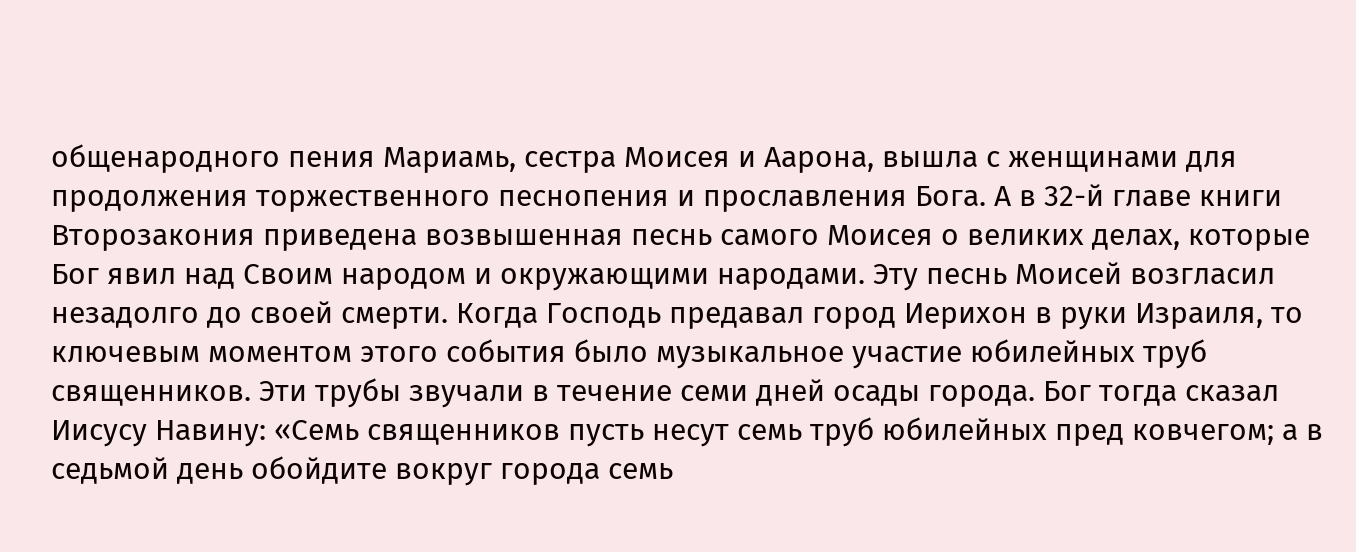общенародного пения Мариамь, сестра Моисея и Аарона, вышла с женщинами для продолжения торжественного песнопения и прославления Бога. А в 32-й главе книги Второзакония приведена возвышенная песнь самого Моисея о великих делах, которые Бог явил над Своим народом и окружающими народами. Эту песнь Моисей возгласил незадолго до своей смерти. Когда Господь предавал город Иерихон в руки Израиля, то ключевым моментом этого события было музыкальное участие юбилейных труб священников. Эти трубы звучали в течение семи дней осады города. Бог тогда сказал Иисусу Навину: «Семь священников пусть несут семь труб юбилейных пред ковчегом; а в седьмой день обойдите вокруг города семь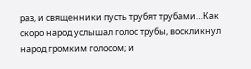раз, и священники пусть трубят трубами…Как скоро народ услышал голос трубы, воскликнул народ громким голосом; и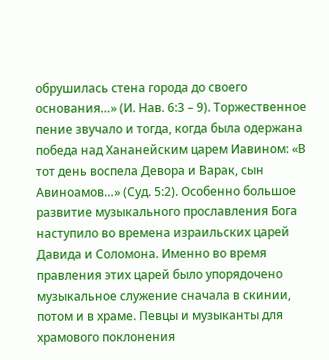обрушилась стена города до своего основания…» (И. Нав. 6:3 – 9). Торжественное пение звучало и тогда, когда была одержана победа над Хананейским царем Иавином: «В тот день воспела Девора и Варак, сын Авиноамов…» (Суд. 5:2). Особенно большое развитие музыкального прославления Бога наступило во времена израильских царей Давида и Соломона. Именно во время правления этих царей было упорядочено музыкальное служение сначала в скинии, потом и в храме. Певцы и музыканты для храмового поклонения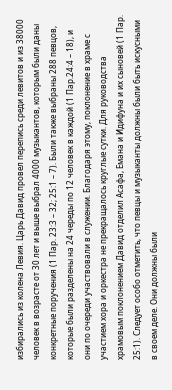избирались из колена Левия. Царь Давид провел перепись среди левитов и из 38000 человек в возрасте от 30 лет и выше выбрал 4000 музыкантов, которым были даны конкретные поручения (1 Пар. 23:3 – 32; 25:1 – 7). Были также выбраны 288 певцов, которые были разделены на 24 череды по 12 человек в каждой (1 Пар.24:4 – 18), и они по очереди участвовали в служении. Благодаря этому, поклонение в храме с участием хора и оркестра не прекращалось круглые сутки. Для руководства храмовым поклонением Давид отделил Асафа, Емана и Идифуна и их сыновей (1 Пар. 25:1). Следует особо отметить, что певцы и музыканты должны были быть искусными в своем деле. Они должны были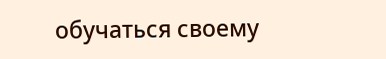обучаться своему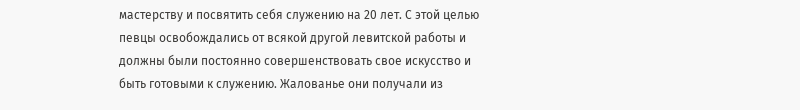мастерству и посвятить себя служению на 20 лет. С этой целью певцы освобождались от всякой другой левитской работы и должны были постоянно совершенствовать свое искусство и быть готовыми к служению. Жалованье они получали из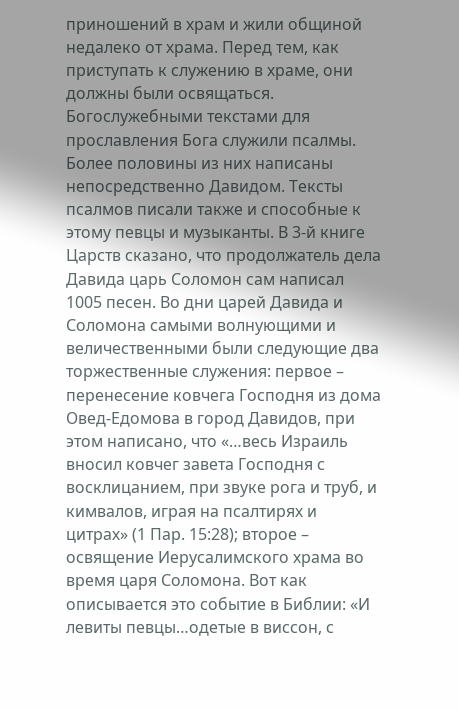приношений в храм и жили общиной недалеко от храма. Перед тем, как приступать к служению в храме, они должны были освящаться. Богослужебными текстами для прославления Бога служили псалмы. Более половины из них написаны непосредственно Давидом. Тексты псалмов писали также и способные к этому певцы и музыканты. В 3-й книге Царств сказано, что продолжатель дела Давида царь Соломон сам написал 1005 песен. Во дни царей Давида и Соломона самыми волнующими и величественными были следующие два торжественные служения: первое – перенесение ковчега Господня из дома Овед-Едомова в город Давидов, при этом написано, что «…весь Израиль вносил ковчег завета Господня с восклицанием, при звуке рога и труб, и кимвалов, играя на псалтирях и цитрах» (1 Пар. 15:28); второе – освящение Иерусалимского храма во время царя Соломона. Вот как описывается это событие в Библии: «И левиты певцы…одетые в виссон, с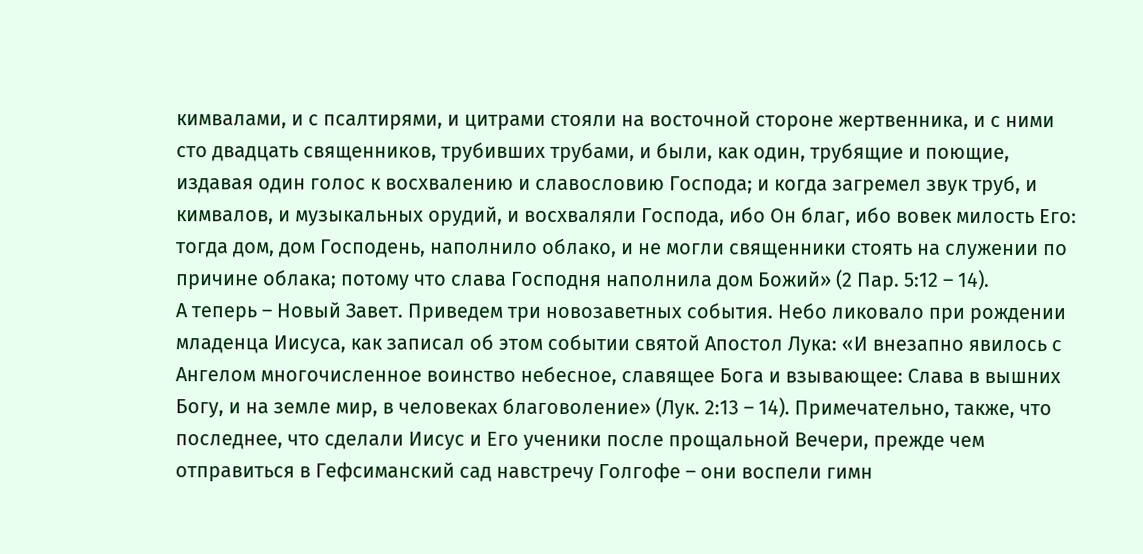кимвалами, и с псалтирями, и цитрами стояли на восточной стороне жертвенника, и с ними сто двадцать священников, трубивших трубами, и были, как один, трубящие и поющие, издавая один голос к восхвалению и славословию Господа; и когда загремел звук труб, и кимвалов, и музыкальных орудий, и восхваляли Господа, ибо Он благ, ибо вовек милость Его: тогда дом, дом Господень, наполнило облако, и не могли священники стоять на служении по причине облака; потому что слава Господня наполнила дом Божий» (2 Пар. 5:12 – 14).
А теперь – Новый Завет. Приведем три новозаветных события. Небо ликовало при рождении младенца Иисуса, как записал об этом событии святой Апостол Лука: «И внезапно явилось с Ангелом многочисленное воинство небесное, славящее Бога и взывающее: Слава в вышних Богу, и на земле мир, в человеках благоволение» (Лук. 2:13 – 14). Примечательно, также, что последнее, что сделали Иисус и Его ученики после прощальной Вечери, прежде чем отправиться в Гефсиманский сад навстречу Голгофе – они воспели гимн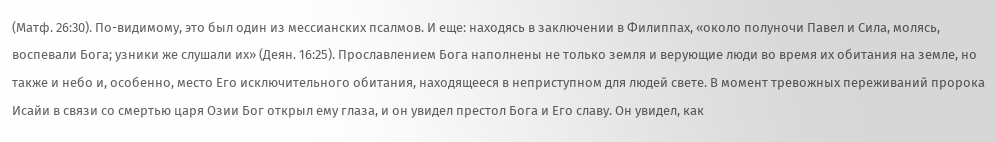(Матф. 26:30). По-видимому, это был один из мессианских псалмов. И еще: находясь в заключении в Филиппах, «около полуночи Павел и Сила, молясь, воспевали Бога; узники же слушали их» (Деян. 16:25). Прославлением Бога наполнены не только земля и верующие люди во время их обитания на земле, но также и небо и, особенно, место Его исключительного обитания, находящееся в неприступном для людей свете. В момент тревожных переживаний пророка Исайи в связи со смертью царя Озии Бог открыл ему глаза, и он увидел престол Бога и Его славу. Он увидел, как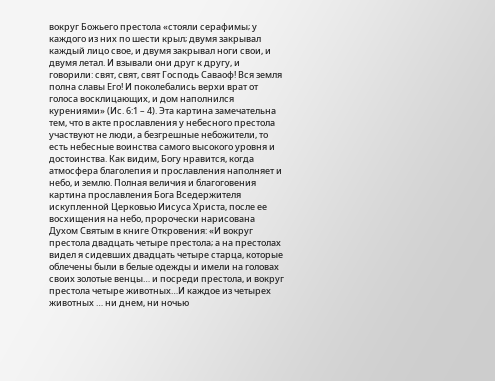вокруг Божьего престола «стояли серафимы; у каждого из них по шести крыл; двумя закрывал каждый лицо свое, и двумя закрывал ноги свои, и двумя летал. И взывали они друг к другу, и говорили: свят, свят, свят Господь Саваоф! Вся земля полна славы Его! И поколебались верхи врат от голоса восклицающих, и дом наполнился курениями» (Ис. 6:1 – 4). Эта картина замечательна тем, что в акте прославления у небесного престола участвуют не люди, а безгрешные небожители, то есть небесные воинства самого высокого уровня и достоинства. Как видим, Богу нравится, когда атмосфера благолепия и прославления наполняет и небо, и землю. Полная величия и благоговения картина прославления Бога Вседержителя искупленной Церковью Иисуса Христа, после ее восхищения на небо, пророчески нарисована Духом Святым в книге Откровения: «И вокруг престола двадцать четыре престола; а на престолах видел я сидевших двадцать четыре старца, которые облечены были в белые одежды и имели на головах своих золотые венцы… и посреди престола, и вокруг престола четыре животных…И каждое из четырех животных … ни днем, ни ночью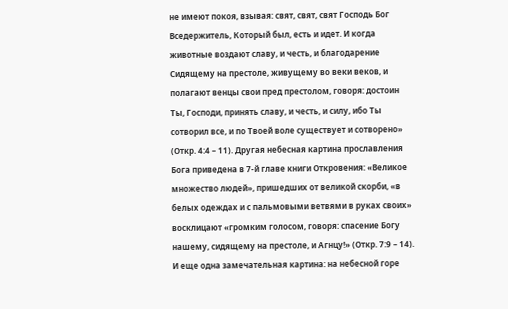не имеют покоя, взывая: свят, свят, свят Господь Бог Вседержитель, Который был, есть и идет. И когда животные воздают славу, и честь, и благодарение Сидящему на престоле, живущему во веки веков, и полагают венцы свои пред престолом, говоря: достоин Ты, Господи, принять славу, и честь, и силу, ибо Ты сотворил все, и по Твоей воле существует и сотворено» (Откр. 4:4 – 11). Другая небесная картина прославления Бога приведена в 7-й главе книги Откровения: «Великое множество людей», пришедших от великой скорби, «в белых одеждах и с пальмовыми ветвями в руках своих» восклицают «громким голосом, говоря: спасение Богу нашему, сидящему на престоле, и Агнцу!» (Откр. 7:9 – 14). И еще одна замечательная картина: на небесной горе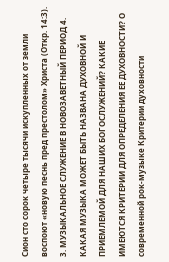Сион сто сорок четыре тысячи искупленных от земли воспоют «новую песнь пред престолом» Христа (Откр. 14:3).
3. МУЗЫКАЛЬНОЕ СЛУЖЕНИЕ В НОВОЗАВЕТНЫЙ ПЕРИОД 4. КАКАЯ МУЗЫКА МОЖЕТ БЫТЬ НАЗВАНА ДУХОВНОЙ И ПРИЕМЛЕМОЙ ДЛЯ НАШИХ БОГОСЛУЖЕНИЙ? КАКИЕ ИМЕЮТСЯ КРИТЕРИИ ДЛЯ ОПРЕДЕЛЕНИЯ ЕЕ ДУХОВНОСТИ? О современной рок-музыке Критерии духовности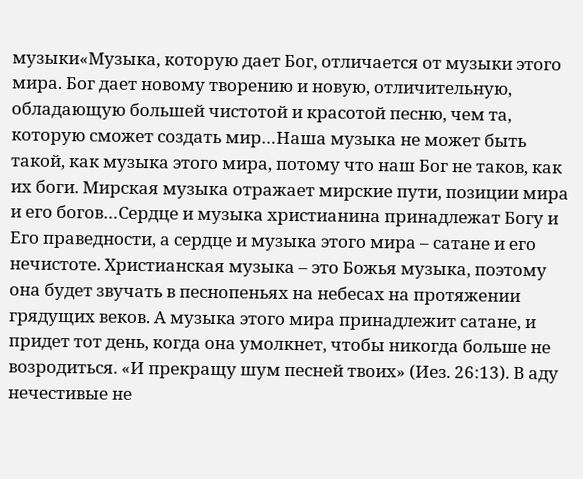музыки«Музыка, которую дает Бог, отличается от музыки этого мира. Бог дает новому творению и новую, отличительную, обладающую большей чистотой и красотой песню, чем та, которую сможет создать мир…Наша музыка не может быть такой, как музыка этого мира, потому что наш Бог не таков, как их боги. Мирская музыка отражает мирские пути, позиции мира и его богов…Сердце и музыка христианина принадлежат Богу и Его праведности, а сердце и музыка этого мира – сатане и его нечистоте. Христианская музыка – это Божья музыка, поэтому она будет звучать в песнопеньях на небесах на протяжении грядущих веков. А музыка этого мира принадлежит сатане, и придет тот день, когда она умолкнет, чтобы никогда больше не возродиться. «И прекращу шум песней твоих» (Иез. 26:13). В аду нечестивые не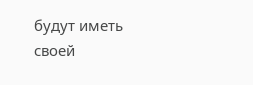будут иметь своей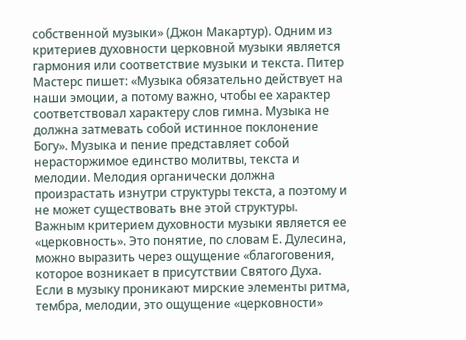собственной музыки» (Джон Макартур). Одним из критериев духовности церковной музыки является гармония или соответствие музыки и текста. Питер Мастерс пишет: «Музыка обязательно действует на наши эмоции, а потому важно, чтобы ее характер соответствовал характеру слов гимна. Музыка не должна затмевать собой истинное поклонение Богу». Музыка и пение представляет собой нерасторжимое единство молитвы, текста и мелодии. Мелодия органически должна произрастать изнутри структуры текста, а поэтому и не может существовать вне этой структуры. Важным критерием духовности музыки является ее «церковность». Это понятие, по словам Е. Дулесина, можно выразить через ощущение «благоговения, которое возникает в присутствии Святого Духа. Если в музыку проникают мирские элементы ритма, тембра, мелодии, это ощущение «церковности»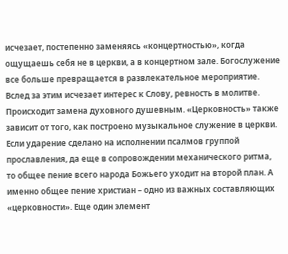исчезает, постепенно заменяясь «концертностью», когда ощущаешь себя не в церкви, а в концертном зале. Богослужение все больше превращается в развлекательное мероприятие. Вслед за этим исчезает интерес к Слову, ревность в молитве. Происходит замена духовного душевным. «Церковность» также зависит от того, как построено музыкальное служение в церкви. Если ударение сделано на исполнении псалмов группой прославления, да еще в сопровождении механического ритма, то общее пение всего народа Божьего уходит на второй план. А именно общее пение христиан – одно из важных составляющих «церковности». Еще один элемент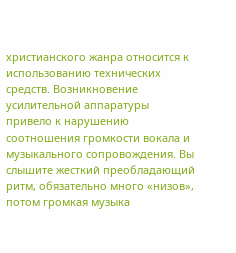христианского жанра относится к использованию технических средств. Возникновение усилительной аппаратуры привело к нарушению соотношения громкости вокала и музыкального сопровождения. Вы слышите жесткий преобладающий ритм, обязательно много «низов», потом громкая музыка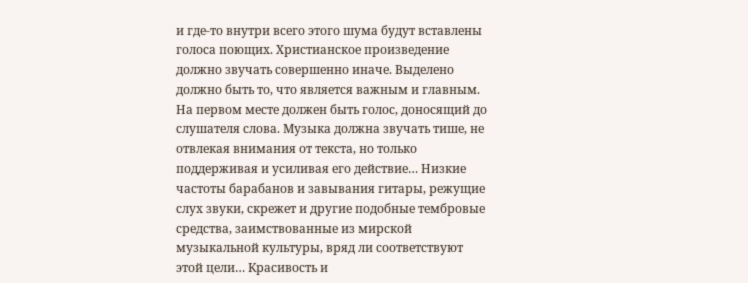и где-то внутри всего этого шума будут вставлены голоса поющих. Христианское произведение должно звучать совершенно иначе. Выделено должно быть то, что является важным и главным. На первом месте должен быть голос, доносящий до слушателя слова. Музыка должна звучать тише, не отвлекая внимания от текста, но только поддерживая и усиливая его действие… Низкие частоты барабанов и завывания гитары, режущие слух звуки, скрежет и другие подобные тембровые средства, заимствованные из мирской музыкальной культуры, вряд ли соответствуют этой цели… Красивость и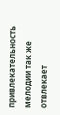привлекательность мелодии так же отвлекает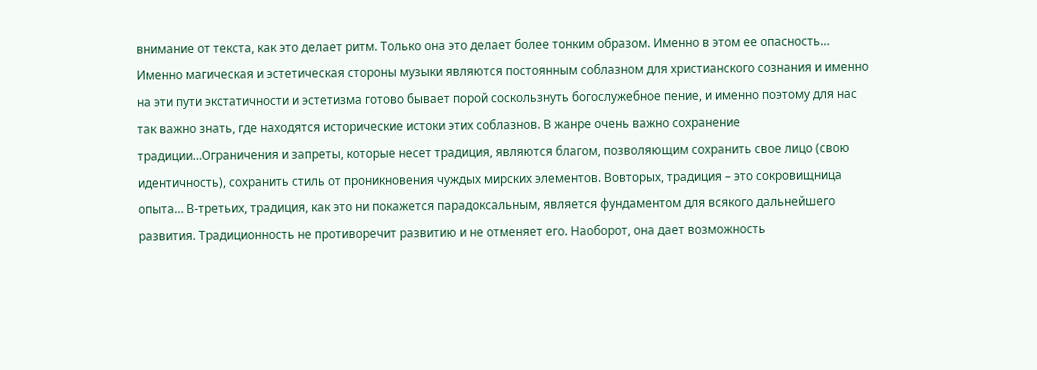внимание от текста, как это делает ритм. Только она это делает более тонким образом. Именно в этом ее опасность… Именно магическая и эстетическая стороны музыки являются постоянным соблазном для христианского сознания и именно на эти пути экстатичности и эстетизма готово бывает порой соскользнуть богослужебное пение, и именно поэтому для нас так важно знать, где находятся исторические истоки этих соблазнов. В жанре очень важно сохранение традиции…Ограничения и запреты, которые несет традиция, являются благом, позволяющим сохранить свое лицо (свою идентичность), сохранить стиль от проникновения чуждых мирских элементов. Вовторых, традиция – это сокровищница опыта… В-третьих, традиция, как это ни покажется парадоксальным, является фундаментом для всякого дальнейшего развития. Традиционность не противоречит развитию и не отменяет его. Наоборот, она дает возможность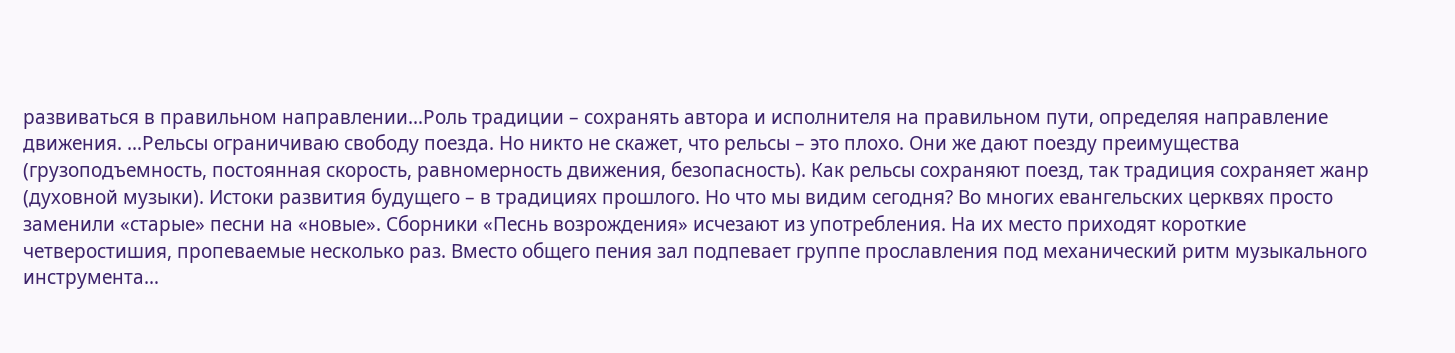развиваться в правильном направлении…Роль традиции – сохранять автора и исполнителя на правильном пути, определяя направление движения. …Рельсы ограничиваю свободу поезда. Но никто не скажет, что рельсы – это плохо. Они же дают поезду преимущества (грузоподъемность, постоянная скорость, равномерность движения, безопасность). Как рельсы сохраняют поезд, так традиция сохраняет жанр (духовной музыки). Истоки развития будущего – в традициях прошлого. Но что мы видим сегодня? Во многих евангельских церквях просто заменили «старые» песни на «новые». Сборники «Песнь возрождения» исчезают из употребления. На их место приходят короткие четверостишия, пропеваемые несколько раз. Вместо общего пения зал подпевает группе прославления под механический ритм музыкального инструмента…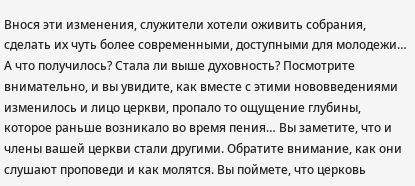Внося эти изменения, служители хотели оживить собрания, сделать их чуть более современными, доступными для молодежи… А что получилось? Стала ли выше духовность? Посмотрите внимательно, и вы увидите, как вместе с этими нововведениями изменилось и лицо церкви, пропало то ощущение глубины, которое раньше возникало во время пения… Вы заметите, что и члены вашей церкви стали другими. Обратите внимание, как они слушают проповеди и как молятся. Вы поймете, что церковь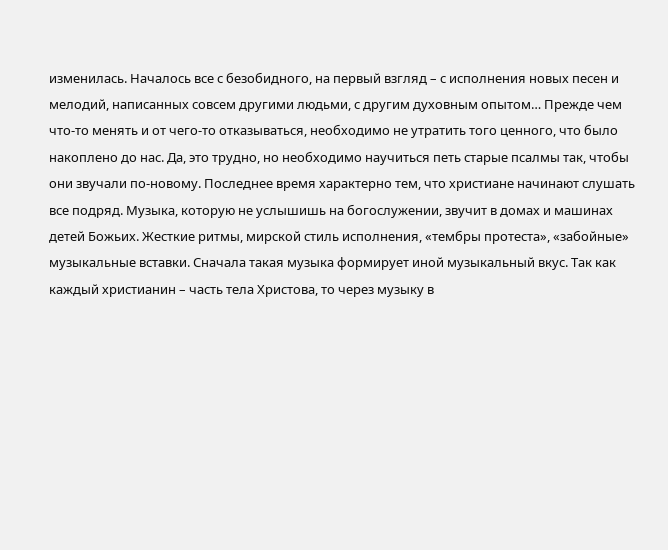изменилась. Началось все с безобидного, на первый взгляд – с исполнения новых песен и мелодий, написанных совсем другими людьми, с другим духовным опытом… Прежде чем что-то менять и от чего-то отказываться, необходимо не утратить того ценного, что было накоплено до нас. Да, это трудно, но необходимо научиться петь старые псалмы так, чтобы они звучали по-новому. Последнее время характерно тем, что христиане начинают слушать все подряд. Музыка, которую не услышишь на богослужении, звучит в домах и машинах детей Божьих. Жесткие ритмы, мирской стиль исполнения, «тембры протеста», «забойные» музыкальные вставки. Сначала такая музыка формирует иной музыкальный вкус. Так как каждый христианин – часть тела Христова, то через музыку в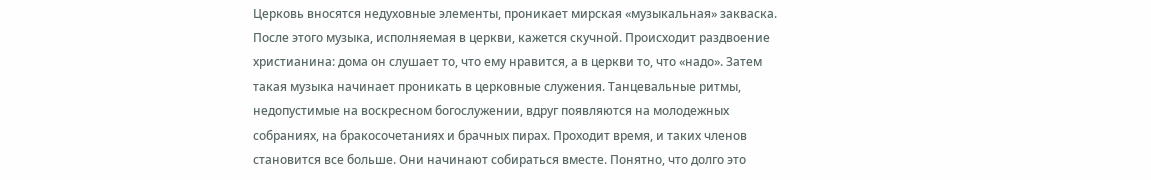Церковь вносятся недуховные элементы, проникает мирская «музыкальная» закваска. После этого музыка, исполняемая в церкви, кажется скучной. Происходит раздвоение христианина: дома он слушает то, что ему нравится, а в церкви то, что «надо». Затем такая музыка начинает проникать в церковные служения. Танцевальные ритмы, недопустимые на воскресном богослужении, вдруг появляются на молодежных собраниях, на бракосочетаниях и брачных пирах. Проходит время, и таких членов становится все больше. Они начинают собираться вместе. Понятно, что долго это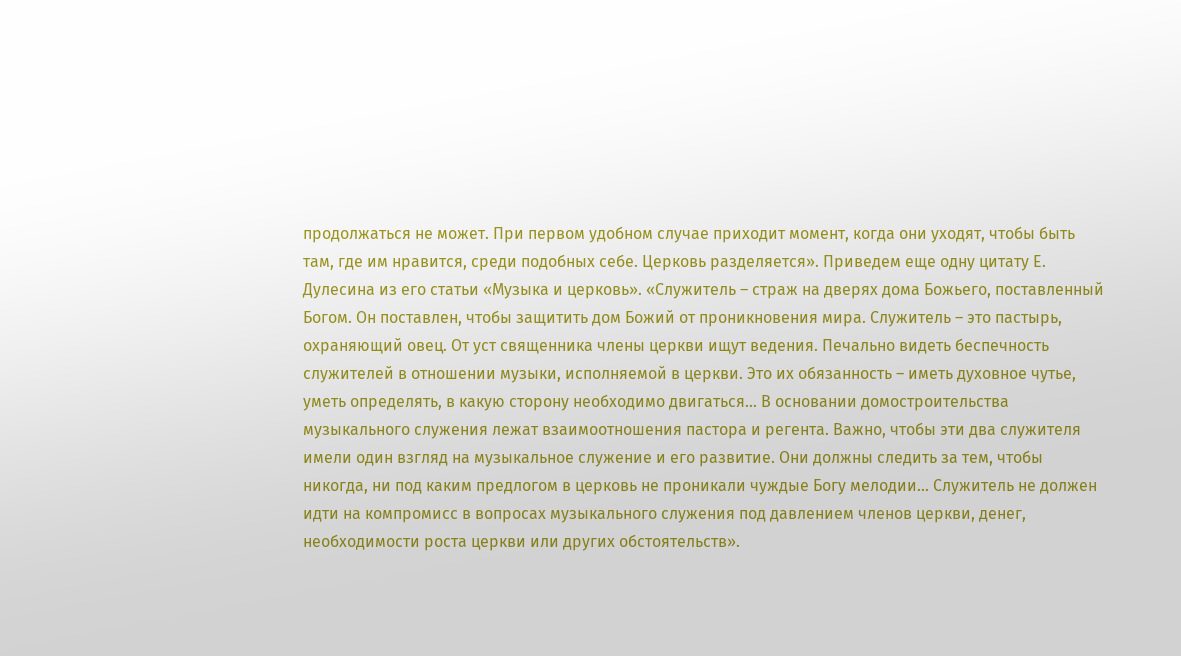продолжаться не может. При первом удобном случае приходит момент, когда они уходят, чтобы быть там, где им нравится, среди подобных себе. Церковь разделяется». Приведем еще одну цитату Е. Дулесина из его статьи «Музыка и церковь». «Служитель – страж на дверях дома Божьего, поставленный Богом. Он поставлен, чтобы защитить дом Божий от проникновения мира. Служитель – это пастырь, охраняющий овец. От уст священника члены церкви ищут ведения. Печально видеть беспечность служителей в отношении музыки, исполняемой в церкви. Это их обязанность – иметь духовное чутье, уметь определять, в какую сторону необходимо двигаться… В основании домостроительства музыкального служения лежат взаимоотношения пастора и регента. Важно, чтобы эти два служителя имели один взгляд на музыкальное служение и его развитие. Они должны следить за тем, чтобы никогда, ни под каким предлогом в церковь не проникали чуждые Богу мелодии… Служитель не должен идти на компромисс в вопросах музыкального служения под давлением членов церкви, денег, необходимости роста церкви или других обстоятельств».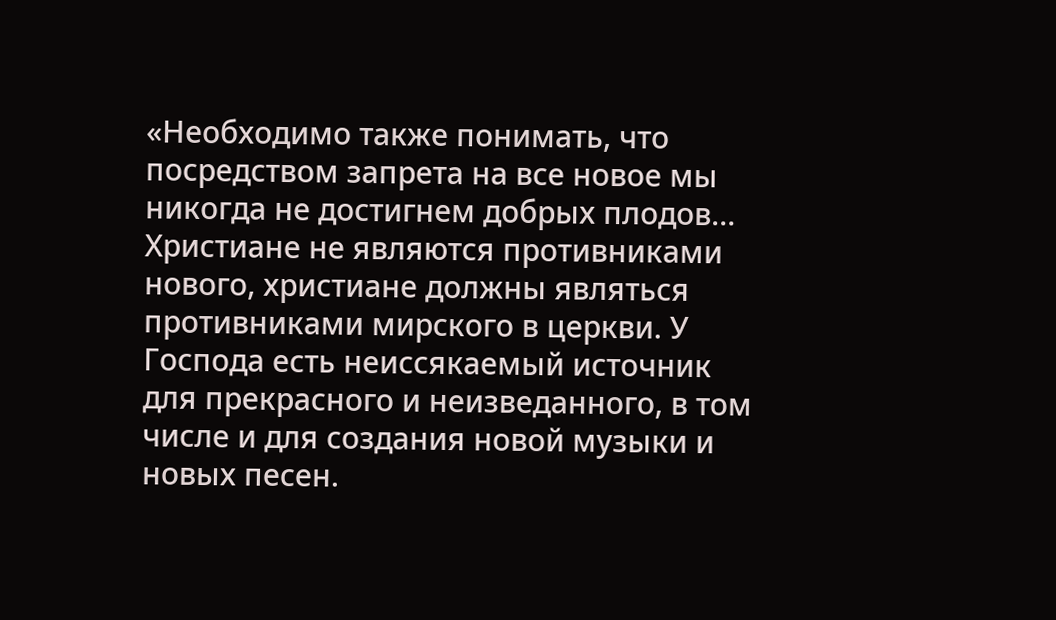«Необходимо также понимать, что посредством запрета на все новое мы никогда не достигнем добрых плодов… Христиане не являются противниками нового, христиане должны являться противниками мирского в церкви. У Господа есть неиссякаемый источник для прекрасного и неизведанного, в том числе и для создания новой музыки и новых песен.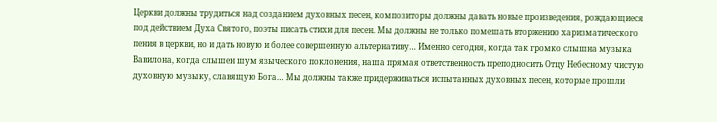Церкви должны трудиться над созданием духовных песен, композиторы должны давать новые произведения, рождающиеся под действием Духа Святого, поэты писать стихи для песен. Мы должны не только помешать вторжению харизматического пения в церкви, но и дать новую и более совершенную альтернативу… Именно сегодня, когда так громко слышна музыка Вавилона, когда слышен шум языческого поклонения, наша прямая ответственность преподносить Отцу Небесному чистую духовную музыку, славящую Бога… Мы должны также придерживаться испытанных духовных песен, которые прошли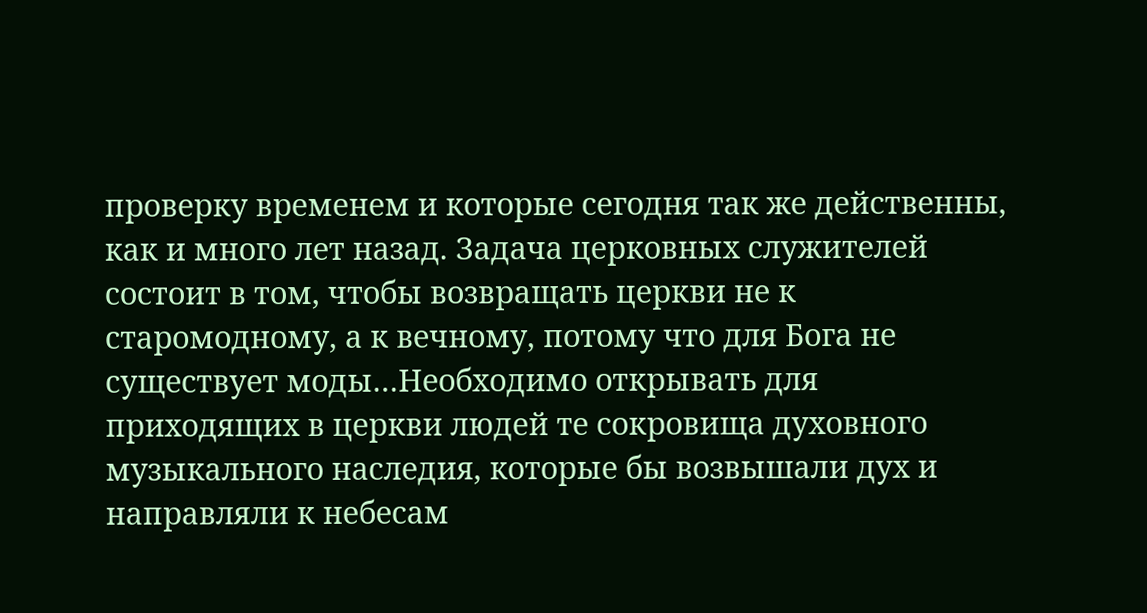проверку временем и которые сегодня так же действенны, как и много лет назад. Задача церковных служителей состоит в том, чтобы возвращать церкви не к старомодному, а к вечному, потому что для Бога не существует моды…Необходимо открывать для приходящих в церкви людей те сокровища духовного музыкального наследия, которые бы возвышали дух и направляли к небесам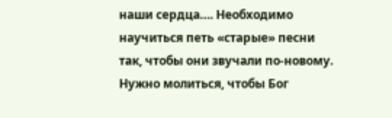наши сердца…. Необходимо научиться петь «старые» песни так, чтобы они звучали по-новому. Нужно молиться, чтобы Бог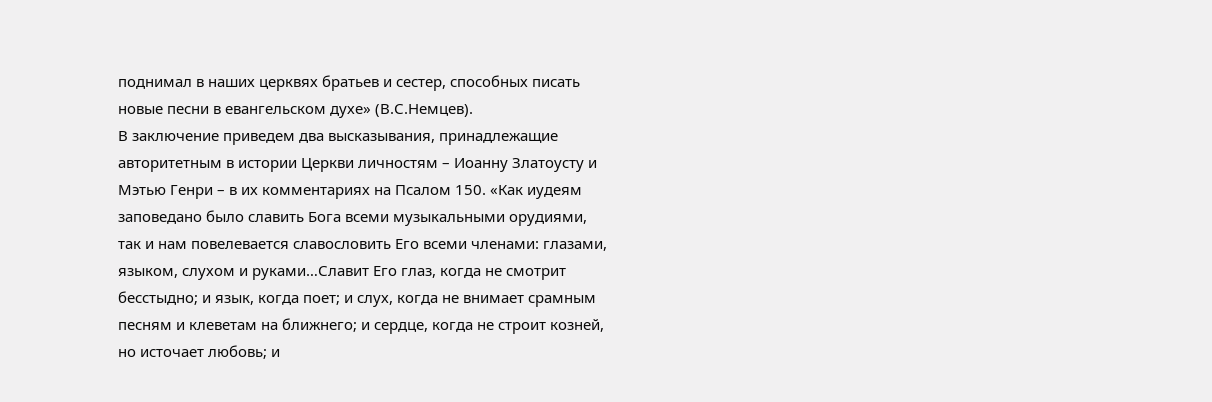поднимал в наших церквях братьев и сестер, способных писать новые песни в евангельском духе» (В.С.Немцев).
В заключение приведем два высказывания, принадлежащие авторитетным в истории Церкви личностям – Иоанну Златоусту и Мэтью Генри – в их комментариях на Псалом 150. «Как иудеям заповедано было славить Бога всеми музыкальными орудиями, так и нам повелевается славословить Его всеми членами: глазами, языком, слухом и руками…Славит Его глаз, когда не смотрит бесстыдно; и язык, когда поет; и слух, когда не внимает срамным песням и клеветам на ближнего; и сердце, когда не строит козней, но источает любовь; и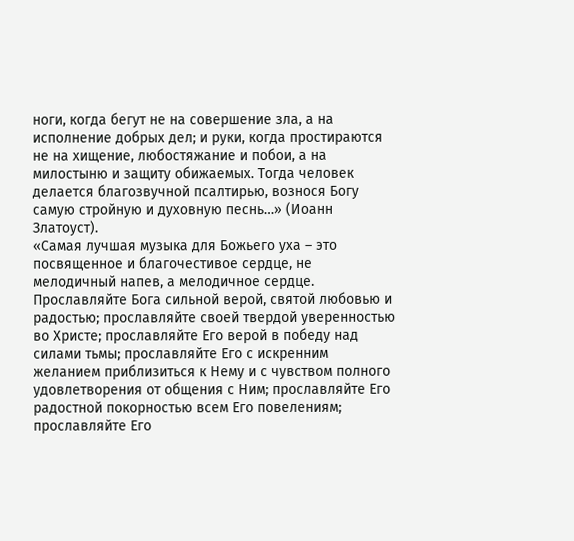ноги, когда бегут не на совершение зла, а на исполнение добрых дел; и руки, когда простираются не на хищение, любостяжание и побои, а на милостыню и защиту обижаемых. Тогда человек делается благозвучной псалтирью, вознося Богу самую стройную и духовную песнь…» (Иоанн Златоуст).
«Самая лучшая музыка для Божьего уха – это посвященное и благочестивое сердце, не мелодичный напев, а мелодичное сердце. Прославляйте Бога сильной верой, святой любовью и радостью; прославляйте своей твердой уверенностью во Христе; прославляйте Его верой в победу над силами тьмы; прославляйте Его с искренним желанием приблизиться к Нему и с чувством полного удовлетворения от общения с Ним; прославляйте Его радостной покорностью всем Его повелениям; прославляйте Его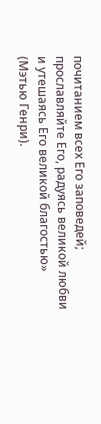почитанием всех Его заповедей; прославляйте Его, радуясь великой любви и утешаясь Его великой благостью» (Мэтью Генри).